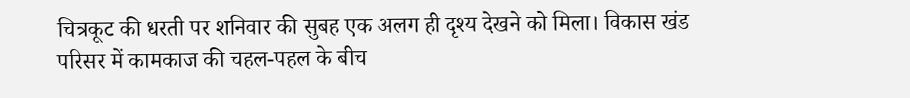चित्रकूट की धरती पर शनिवार की सुबह एक अलग ही दृश्य देखने को मिला। विकास खंड परिसर में कामकाज की चहल-पहल के बीच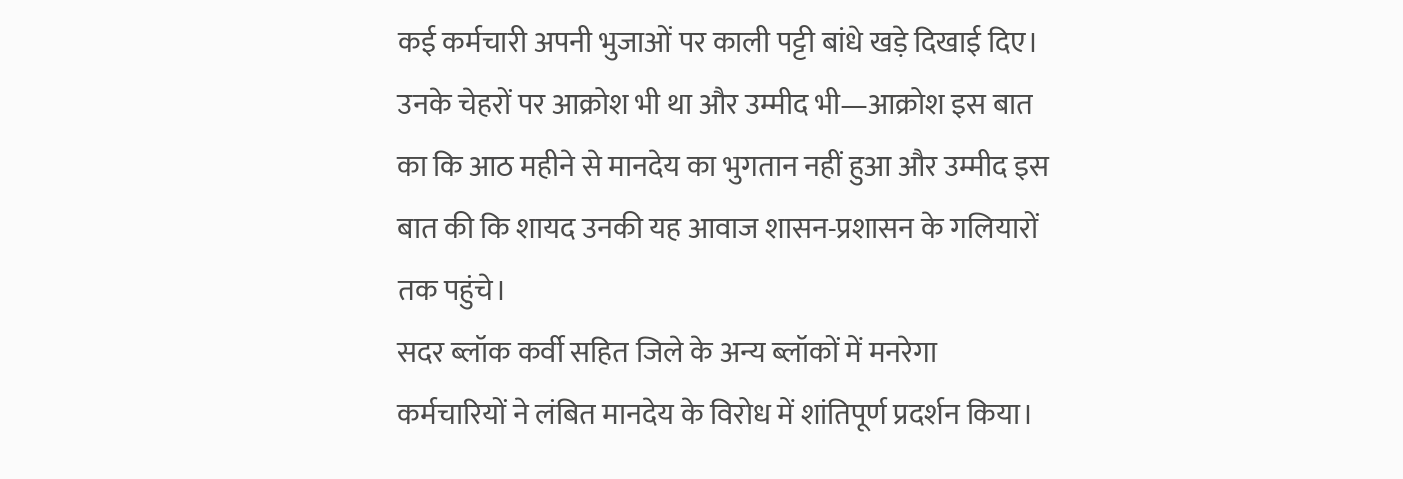कई कर्मचारी अपनी भुजाओं पर काली पट्टी बांधे खड़े दिखाई दिए। उनके चेहरों पर आक्रोश भी था और उम्मीद भी—आक्रोश इस बात का कि आठ महीने से मानदेय का भुगतान नहीं हुआ और उम्मीद इस बात की कि शायद उनकी यह आवाज शासन-प्रशासन के गलियारों तक पहुंचे।
सदर ब्लॉक कर्वी सहित जिले के अन्य ब्लॉकों में मनरेगा कर्मचारियों ने लंबित मानदेय के विरोध में शांतिपूर्ण प्रदर्शन किया।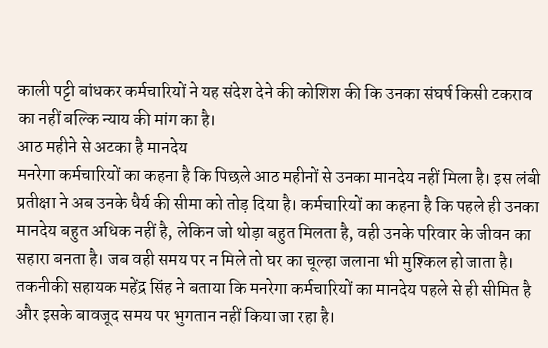काली पट्टी बांधकर कर्मचारियों ने यह संदेश देने की कोशिश की कि उनका संघर्ष किसी टकराव का नहीं बल्कि न्याय की मांग का है।
आठ महीने से अटका है मानदेय
मनरेगा कर्मचारियों का कहना है कि पिछले आठ महीनों से उनका मानदेय नहीं मिला है। इस लंबी प्रतीक्षा ने अब उनके धैर्य की सीमा को तोड़ दिया है। कर्मचारियों का कहना है कि पहले ही उनका मानदेय बहुत अधिक नहीं है, लेकिन जो थोड़ा बहुत मिलता है, वही उनके परिवार के जीवन का सहारा बनता है। जब वही समय पर न मिले तो घर का चूल्हा जलाना भी मुश्किल हो जाता है।
तकनीकी सहायक महेंद्र सिंह ने बताया कि मनरेगा कर्मचारियों का मानदेय पहले से ही सीमित है और इसके बावजूद समय पर भुगतान नहीं किया जा रहा है।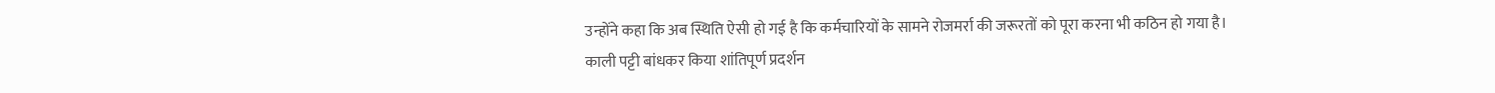उन्होंने कहा कि अब स्थिति ऐसी हो गई है कि कर्मचारियों के सामने रोजमर्रा की जरूरतों को पूरा करना भी कठिन हो गया है।
काली पट्टी बांधकर किया शांतिपूर्ण प्रदर्शन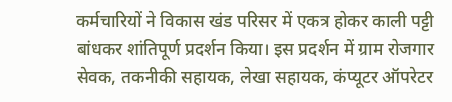कर्मचारियों ने विकास खंड परिसर में एकत्र होकर काली पट्टी बांधकर शांतिपूर्ण प्रदर्शन किया। इस प्रदर्शन में ग्राम रोजगार सेवक, तकनीकी सहायक, लेखा सहायक, कंप्यूटर ऑपरेटर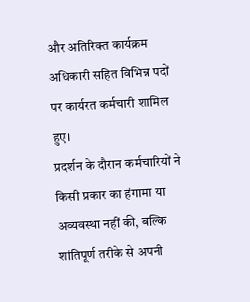और अतिरिक्त कार्यक्रम अधिकारी सहित विभिन्न पदों पर कार्यरत कर्मचारी शामिल हुए।
प्रदर्शन के दौरान कर्मचारियों ने किसी प्रकार का हंगामा या अव्यवस्था नहीं की, बल्कि शांतिपूर्ण तरीके से अपनी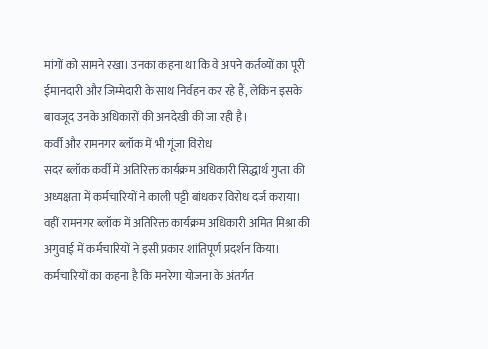मांगों को सामने रखा। उनका कहना था कि वे अपने कर्तव्यों का पूरी ईमानदारी और जिम्मेदारी के साथ निर्वहन कर रहे हैं, लेकिन इसके बावजूद उनके अधिकारों की अनदेखी की जा रही है।
कर्वी और रामनगर ब्लॉक में भी गूंजा विरोध
सदर ब्लॉक कर्वी में अतिरिक्त कार्यक्रम अधिकारी सिद्धार्थ गुप्ता की अध्यक्षता में कर्मचारियों ने काली पट्टी बांधकर विरोध दर्ज कराया। वहीं रामनगर ब्लॉक में अतिरिक्त कार्यक्रम अधिकारी अमित मिश्रा की अगुवाई में कर्मचारियों ने इसी प्रकार शांतिपूर्ण प्रदर्शन किया।
कर्मचारियों का कहना है कि मनरेगा योजना के अंतर्गत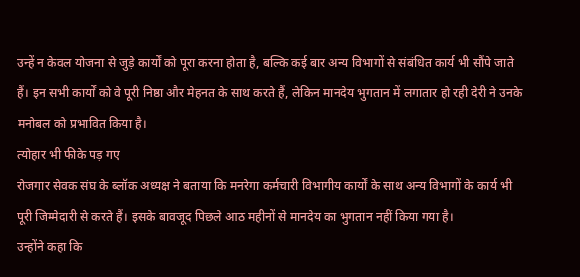उन्हें न केवल योजना से जुड़े कार्यों को पूरा करना होता है, बल्कि कई बार अन्य विभागों से संबंधित कार्य भी सौंपे जाते हैं। इन सभी कार्यों को वे पूरी निष्ठा और मेहनत के साथ करते हैं, लेकिन मानदेय भुगतान में लगातार हो रही देरी ने उनके मनोबल को प्रभावित किया है।
त्योहार भी फीके पड़ गए
रोजगार सेवक संघ के ब्लॉक अध्यक्ष ने बताया कि मनरेगा कर्मचारी विभागीय कार्यों के साथ अन्य विभागों के कार्य भी पूरी जिम्मेदारी से करते हैं। इसके बावजूद पिछले आठ महीनों से मानदेय का भुगतान नहीं किया गया है।
उन्होंने कहा कि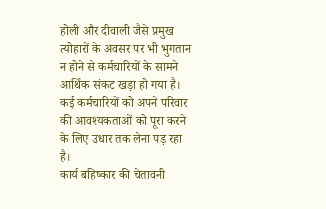होली और दीवाली जैसे प्रमुख त्योहारों के अवसर पर भी भुगतान न होने से कर्मचारियों के सामने आर्थिक संकट खड़ा हो गया है। कई कर्मचारियों को अपने परिवार की आवश्यकताओं को पूरा करने के लिए उधार तक लेना पड़ रहा है।
कार्य बहिष्कार की चेतावनी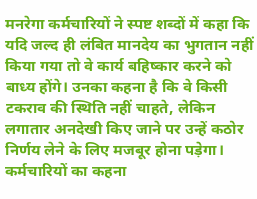मनरेगा कर्मचारियों ने स्पष्ट शब्दों में कहा कि यदि जल्द ही लंबित मानदेय का भुगतान नहीं किया गया तो वे कार्य बहिष्कार करने को बाध्य होंगे। उनका कहना है कि वे किसी टकराव की स्थिति नहीं चाहते, लेकिन लगातार अनदेखी किए जाने पर उन्हें कठोर निर्णय लेने के लिए मजबूर होना पड़ेगा।
कर्मचारियों का कहना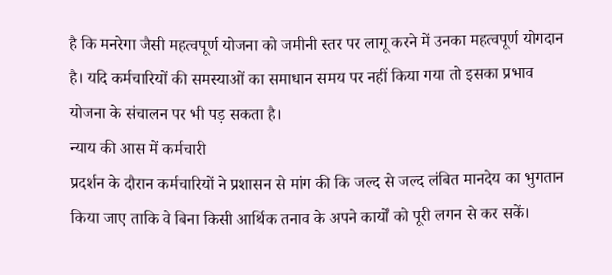है कि मनरेगा जैसी महत्वपूर्ण योजना को जमीनी स्तर पर लागू करने में उनका महत्वपूर्ण योगदान है। यदि कर्मचारियों की समस्याओं का समाधान समय पर नहीं किया गया तो इसका प्रभाव योजना के संचालन पर भी पड़ सकता है।
न्याय की आस में कर्मचारी
प्रदर्शन के दौरान कर्मचारियों ने प्रशासन से मांग की कि जल्द से जल्द लंबित मानदेय का भुगतान किया जाए ताकि वे बिना किसी आर्थिक तनाव के अपने कार्यों को पूरी लगन से कर सकें।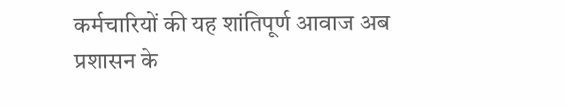कर्मचारियों की यह शांतिपूर्ण आवाज अब प्रशासन के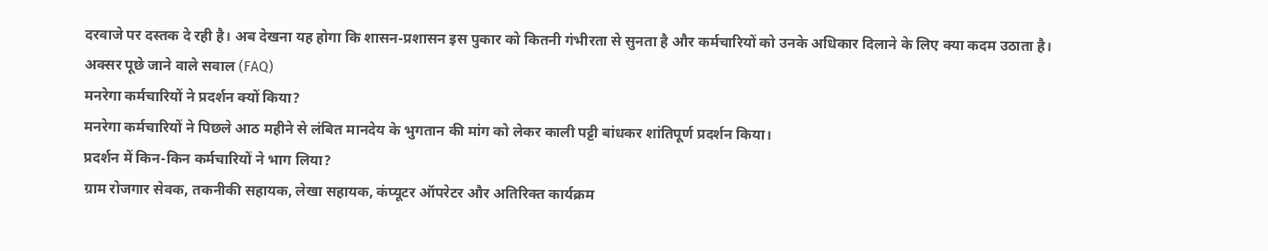दरवाजे पर दस्तक दे रही है। अब देखना यह होगा कि शासन-प्रशासन इस पुकार को कितनी गंभीरता से सुनता है और कर्मचारियों को उनके अधिकार दिलाने के लिए क्या कदम उठाता है।
अक्सर पूछे जाने वाले सवाल (FAQ)
मनरेगा कर्मचारियों ने प्रदर्शन क्यों किया?
मनरेगा कर्मचारियों ने पिछले आठ महीने से लंबित मानदेय के भुगतान की मांग को लेकर काली पट्टी बांधकर शांतिपूर्ण प्रदर्शन किया।
प्रदर्शन में किन-किन कर्मचारियों ने भाग लिया?
ग्राम रोजगार सेवक, तकनीकी सहायक, लेखा सहायक, कंप्यूटर ऑपरेटर और अतिरिक्त कार्यक्रम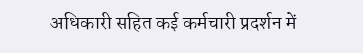अधिकारी सहित कई कर्मचारी प्रदर्शन में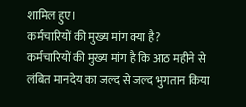शामिल हुए।
कर्मचारियों की मुख्य मांग क्या है?
कर्मचारियों की मुख्य मांग है कि आठ महीने से लंबित मानदेय का जल्द से जल्द भुगतान किया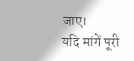जाए।
यदि मांगें पूरी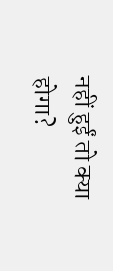नहीं हुईं तो क्या होगा?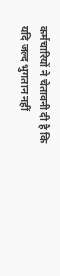कर्मचारियों ने चेतावनी दी है कि यदि जल्द भुगतान नहीं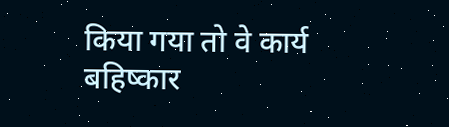किया गया तो वे कार्य बहिष्कार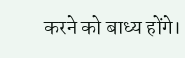करने को बाध्य होंगे।